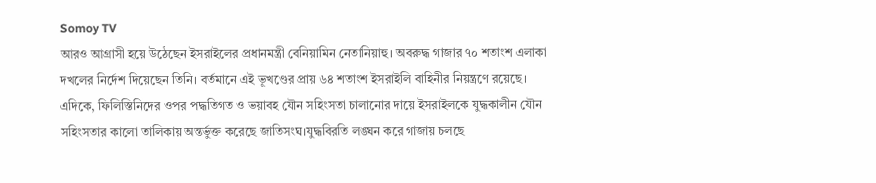Somoy TV
আরও আগ্রাসী হয়ে উঠেছেন ইসরাইলের প্রধানমন্ত্রী বেনিয়ামিন নেতানিয়াহু। অবরুদ্ধ গাজার ৭০ শতাংশ এলাকা দখলের নির্দেশ দিয়েছেন তিনি। বর্তমানে এই ভূখণ্ডের প্রায় ৬৪ শতাংশ ইসরাইলি বাহিনীর নিয়ন্ত্রণে রয়েছে। এদিকে, ফিলিস্তিনিদের ওপর পদ্ধতিগত ও ভয়াবহ যৌন সহিংসতা চালানোর দায়ে ইসরাইলকে যুদ্ধকালীন যৌন সহিংসতার কালো তালিকায় অন্তর্ভুক্ত করেছে জাতিসংঘ।যুদ্ধবিরতি লঙ্ঘন করে গাজায় চলছে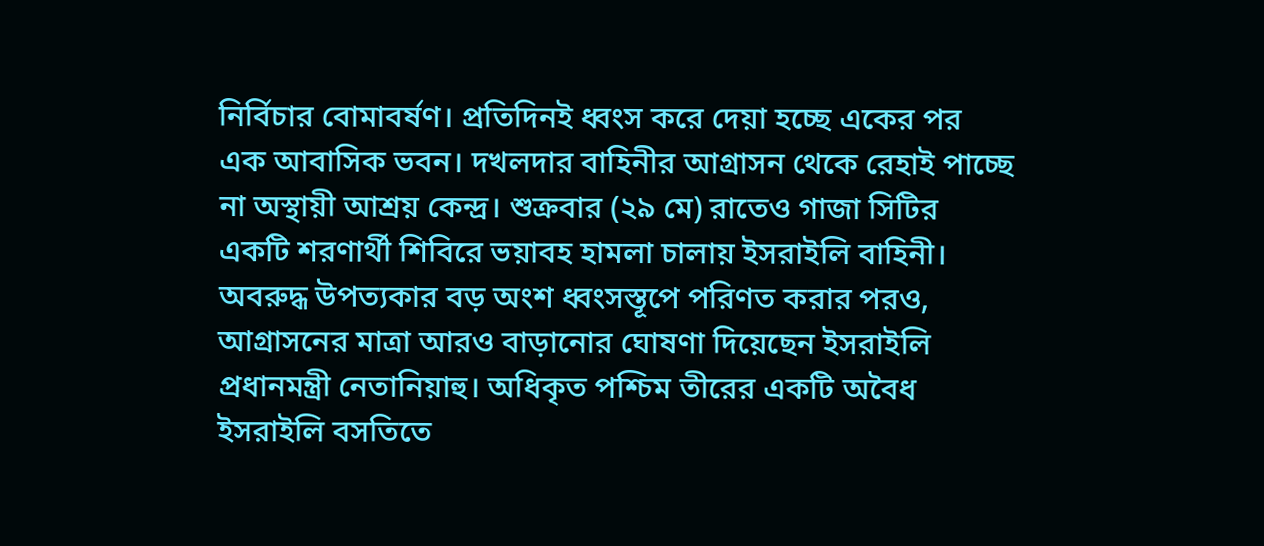নির্বিচার বোমাবর্ষণ। প্রতিদিনই ধ্বংস করে দেয়া হচ্ছে একের পর এক আবাসিক ভবন। দখলদার বাহিনীর আগ্রাসন থেকে রেহাই পাচ্ছে না অস্থায়ী আশ্রয় কেন্দ্র। শুক্রবার (২৯ মে) রাতেও গাজা সিটির একটি শরণার্থী শিবিরে ভয়াবহ হামলা চালায় ইসরাইলি বাহিনী। অবরুদ্ধ উপত্যকার বড় অংশ ধ্বংসস্তূপে পরিণত করার পরও, আগ্রাসনের মাত্রা আরও বাড়ানোর ঘোষণা দিয়েছেন ইসরাইলি প্রধানমন্ত্রী নেতানিয়াহু। অধিকৃত পশ্চিম তীরের একটি অবৈধ ইসরাইলি বসতিতে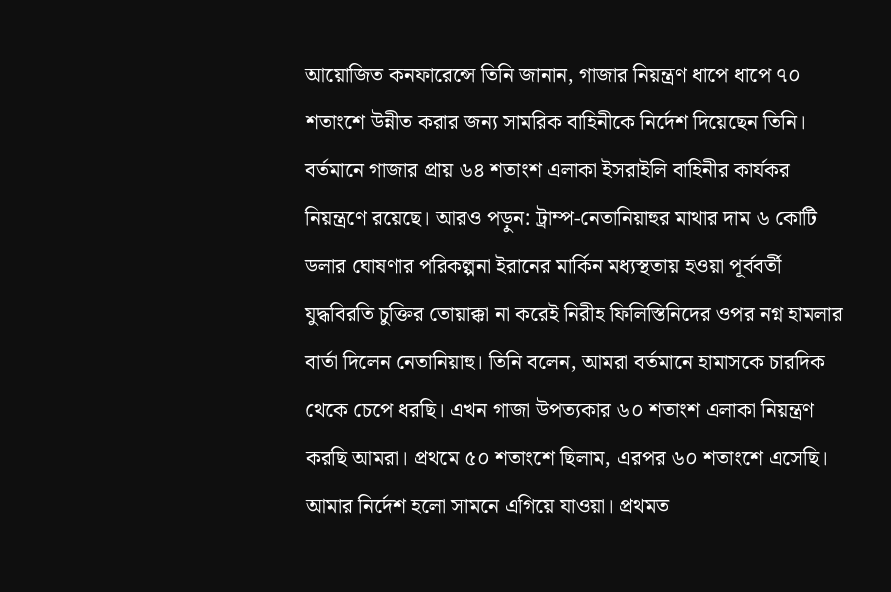আয়োজিত কনফারেন্সে তিনি জানান, গাজার নিয়ন্ত্রণ ধাপে ধাপে ৭০ শতাংশে উন্নীত করার জন্য সামরিক বাহিনীকে নির্দেশ দিয়েছেন তিনি। বর্তমানে গাজার প্রায় ৬৪ শতাংশ এলাকা ইসরাইলি বাহিনীর কার্যকর নিয়ন্ত্রণে রয়েছে। আরও পড়ুন: ট্রাম্প-নেতানিয়াহুর মাথার দাম ৬ কোটি ডলার ঘোষণার পরিকল্পনা ইরানের মার্কিন মধ্যস্থতায় হওয়া পূর্ববর্তী যুদ্ধবিরতি চুক্তির তোয়াক্কা না করেই নিরীহ ফিলিস্তিনিদের ওপর নগ্ন হামলার বার্তা দিলেন নেতানিয়াহু। তিনি বলেন, আমরা বর্তমানে হামাসকে চারদিক থেকে চেপে ধরছি। এখন গাজা উপত্যকার ৬০ শতাংশ এলাকা নিয়ন্ত্রণ করছি আমরা। প্রথমে ৫০ শতাংশে ছিলাম, এরপর ৬০ শতাংশে এসেছি। আমার নির্দেশ হলো সামনে এগিয়ে যাওয়া। প্রথমত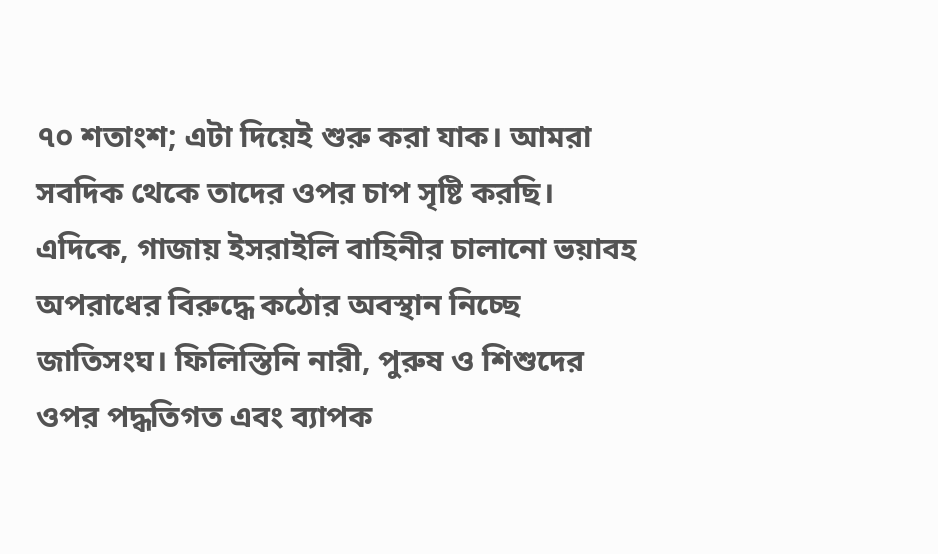৭০ শতাংশ; এটা দিয়েই শুরু করা যাক। আমরা সবদিক থেকে তাদের ওপর চাপ সৃষ্টি করছি। এদিকে, গাজায় ইসরাইলি বাহিনীর চালানো ভয়াবহ অপরাধের বিরুদ্ধে কঠোর অবস্থান নিচ্ছে জাতিসংঘ। ফিলিস্তিনি নারী, পুরুষ ও শিশুদের ওপর পদ্ধতিগত এবং ব্যাপক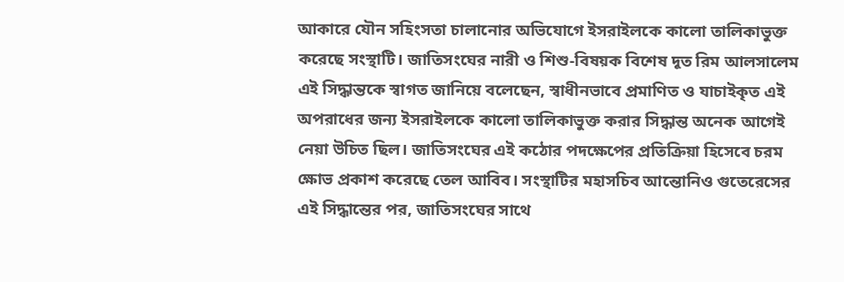আকারে যৌন সহিংসতা চালানোর অভিযোগে ইসরাইলকে কালো তালিকাভুক্ত করেছে সংস্থাটি। জাতিসংঘের নারী ও শিশু-বিষয়ক বিশেষ দূত রিম আলসালেম এই সিদ্ধান্তকে স্বাগত জানিয়ে বলেছেন, স্বাধীনভাবে প্রমাণিত ও যাচাইকৃত এই অপরাধের জন্য ইসরাইলকে কালো তালিকাভুক্ত করার সিদ্ধান্ত অনেক আগেই নেয়া উচিত ছিল। জাতিসংঘের এই কঠোর পদক্ষেপের প্রতিক্রিয়া হিসেবে চরম ক্ষোভ প্রকাশ করেছে তেল আবিব। সংস্থাটির মহাসচিব আন্তোনিও গুতেরেসের এই সিদ্ধান্তের পর, জাতিসংঘের সাথে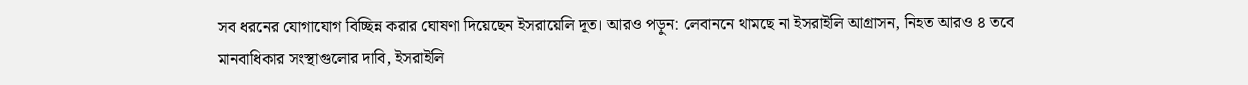সব ধরনের যোগাযোগ বিচ্ছিন্ন করার ঘোষণা দিয়েছেন ইসরায়েলি দূত। আরও পড়ুন: লেবাননে থামছে না ইসরাইলি আগ্রাসন, নিহত আরও ৪ তবে মানবাধিকার সংস্থাগুলোর দাবি, ইসরাইলি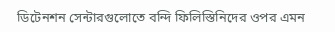ডিটেনশন সেন্টারগুলোতে বন্দি ফিলিস্তিনিদের ওপর এমন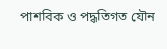পাশবিক ও পদ্ধতিগত যৌন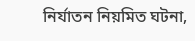নির্যাতন নিয়মিত ঘটনা,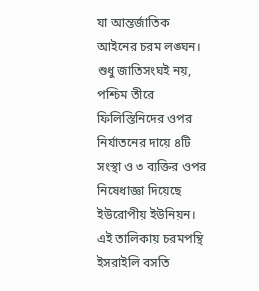যা আন্তর্জাতিক আইনের চরম লঙ্ঘন। শুধু জাতিসংঘই নয়, পশ্চিম তীরে ফিলিস্তিনিদের ওপর নির্যাতনের দায়ে ৪টি সংস্থা ও ৩ ব্যক্তির ওপর নিষেধাজ্ঞা দিয়েছে ইউরোপীয় ইউনিয়ন। এই তালিকায় চরমপন্থি ইসরাইলি বসতি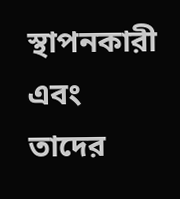স্থাপনকারী এবং তাদের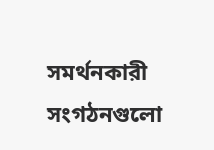সমর্থনকারী সংগঠনগুলো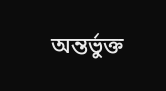অন্তর্ভুক্ত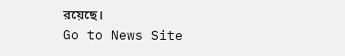রয়েছে।
Go to News Site